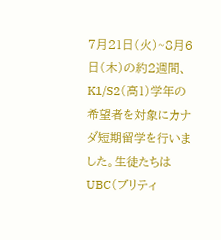7月21日(火)~8月6日(木)の約2週間、K1/S2(高1)学年の希望者を対象にカナダ短期留学を行いました。生徒たちはUBC(ブリティ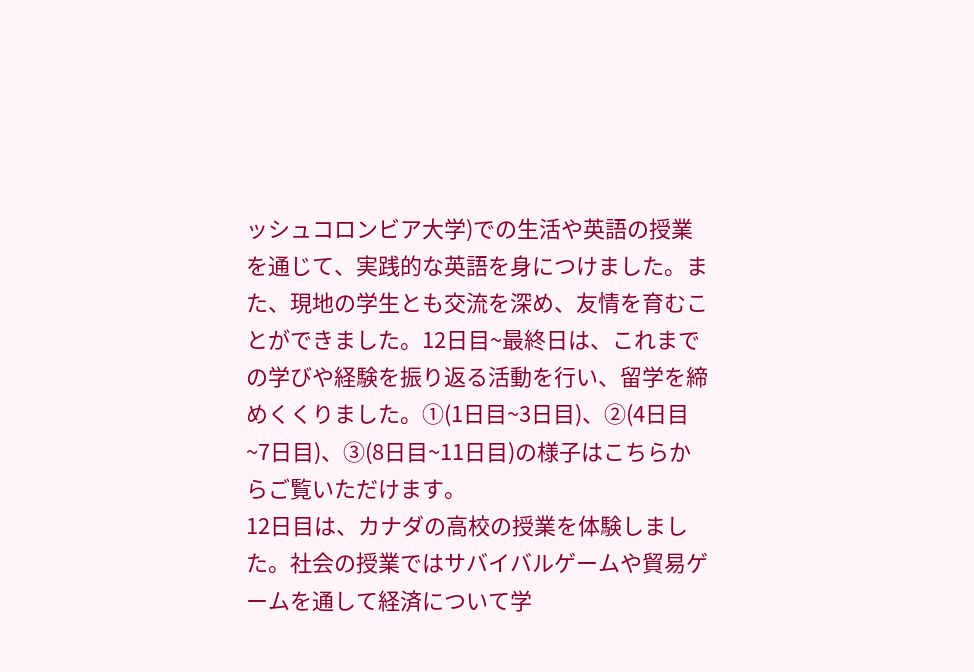ッシュコロンビア大学)での生活や英語の授業を通じて、実践的な英語を身につけました。また、現地の学生とも交流を深め、友情を育むことができました。12日目~最終日は、これまでの学びや経験を振り返る活動を行い、留学を締めくくりました。①(1日目~3日目)、②(4日目~7日目)、③(8日目~11日目)の様子はこちらからご覧いただけます。
12日目は、カナダの高校の授業を体験しました。社会の授業ではサバイバルゲームや貿易ゲームを通して経済について学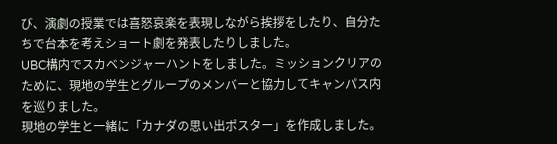び、演劇の授業では喜怒哀楽を表現しながら挨拶をしたり、自分たちで台本を考えショート劇を発表したりしました。
UBC構内でスカベンジャーハントをしました。ミッションクリアのために、現地の学生とグループのメンバーと協力してキャンパス内を巡りました。
現地の学生と一緒に「カナダの思い出ポスター」を作成しました。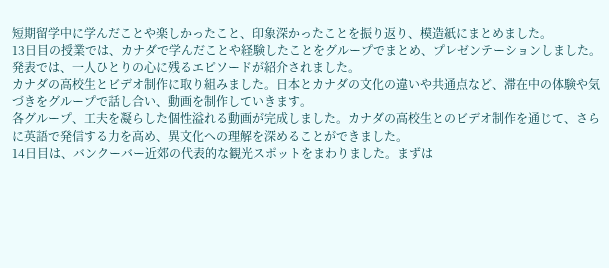短期留学中に学んだことや楽しかったこと、印象深かったことを振り返り、模造紙にまとめました。
13日目の授業では、カナダで学んだことや経験したことをグループでまとめ、プレゼンテーションしました。発表では、一人ひとりの心に残るエピソードが紹介されました。
カナダの高校生とビデオ制作に取り組みました。日本とカナダの文化の違いや共通点など、滞在中の体験や気づきをグループで話し合い、動画を制作していきます。
各グループ、工夫を凝らした個性溢れる動画が完成しました。カナダの高校生とのビデオ制作を通じて、さらに英語で発信する力を高め、異文化への理解を深めることができました。
14日目は、バンクーバー近郊の代表的な観光スポットをまわりました。まずは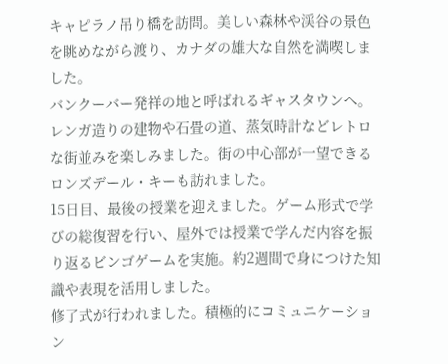キャピラノ吊り橋を訪問。美しい森林や渓谷の景色を眺めながら渡り、カナダの雄大な自然を満喫しました。
バンクーバー発祥の地と呼ばれるギャスタウンへ。レンガ造りの建物や石畳の道、蒸気時計などレトロな街並みを楽しみました。街の中心部が一望できるロンズデール・キーも訪れました。
15日目、最後の授業を迎えました。ゲーム形式で学びの総復習を行い、屋外では授業で学んだ内容を振り返るビンゴゲームを実施。約2週間で身につけた知識や表現を活用しました。
修了式が行われました。積極的にコミュニケーション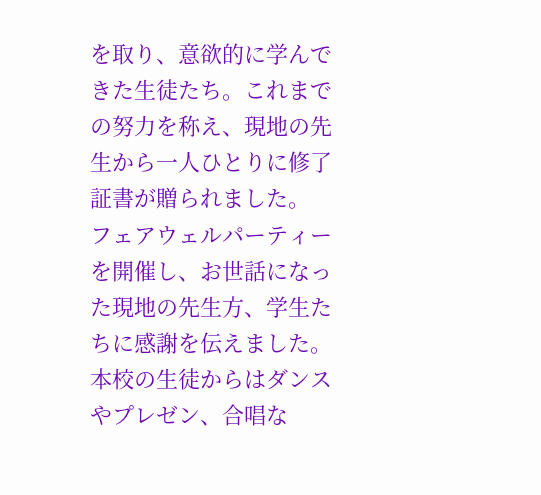を取り、意欲的に学んできた生徒たち。これまでの努力を称え、現地の先生から一人ひとりに修了証書が贈られました。
フェアウェルパーティーを開催し、お世話になった現地の先生方、学生たちに感謝を伝えました。本校の生徒からはダンスやプレゼン、合唱な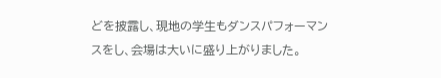どを披露し、現地の学生もダンスパフォーマンスをし、会場は大いに盛り上がりました。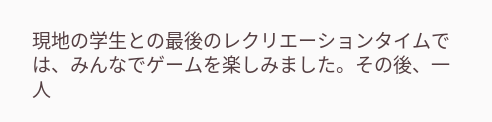現地の学生との最後のレクリエーションタイムでは、みんなでゲームを楽しみました。その後、一人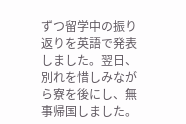ずつ留学中の振り返りを英語で発表しました。翌日、別れを惜しみながら寮を後にし、無事帰国しました。